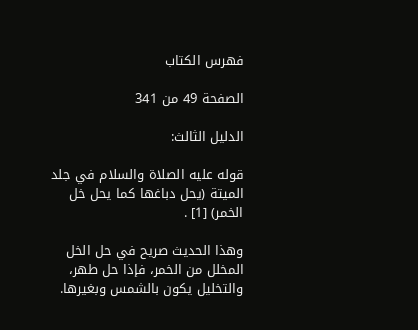فهرس الكتاب

الصفحة 49 من 341

الدليل الثالث:

قوله عليه الصلاة والسلام في جلد الميتة (يحل دباغها كما يحل خل الخمر) [1] .

وهذا الحديث صريح في حل الخل المخلل من الخمر، فإذا حل طهر، والتخليل يكون بالشمس وبغيرها.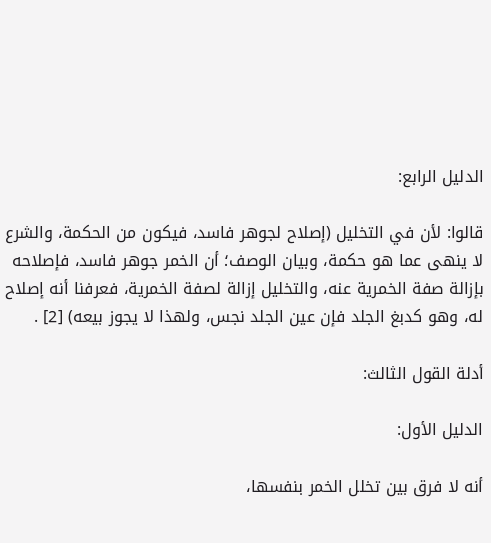الدليل الرابع:

قالوا: لأن في التخليل (إصلاح لجوهر فاسد، فيكون من الحكمة، والشرع لا ينهى عما هو حكمة، وبيان الوصف؛ أن الخمر جوهر فاسد، فإصلاحه بإزالة صفة الخمرية عنه، والتخليل إزالة لصفة الخمرية، فعرفنا أنه إصلاح له، وهو كدبغ الجلد فإن عين الجلد نجس، ولهذا لا يجوز بيعه) [2] .

أدلة القول الثالث:

الدليل الأول:

أنه لا فرق بين تخلل الخمر بنفسها،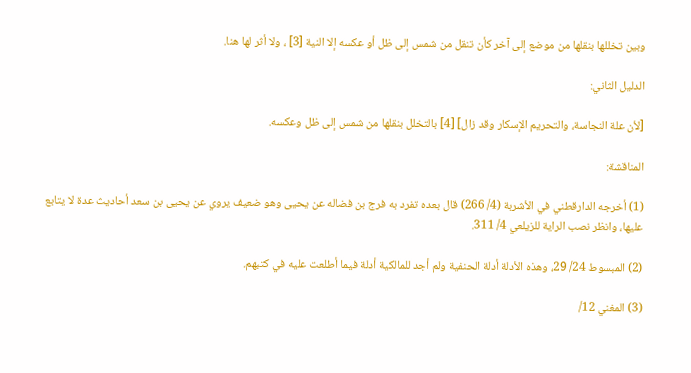وبين تخللها بنقلها من موضع إلى آخر كأن تنقل من شمس إلى ظل أو عكسه إلا النية [3] ، ولا أثر لها هنا.

الدليل الثاني:

[لأن علة النجاسة، والتحريم الإسكار وقد زال] [4] بالتخلل بنقلها من شمس إلى ظل وعكسه.

المناقشة:

(1) أخرجه الدارقطني في الأشربة (4/ 266) قال بعده تفرد به فرج بن فضاله عن يحيى وهو ضعيف يروي عن يحيى بن سعد أحاديث عدة لا يتابع عليها، وانظر نصب الراية للزيلعي 4/ 311.

(2) المبسوط 24/ 29، وهذه الأدلة أدلة الحنفية ولم أجد للمالكية أدلة فيما أطلعت عليه في كتبهم.

(3) المغني 12/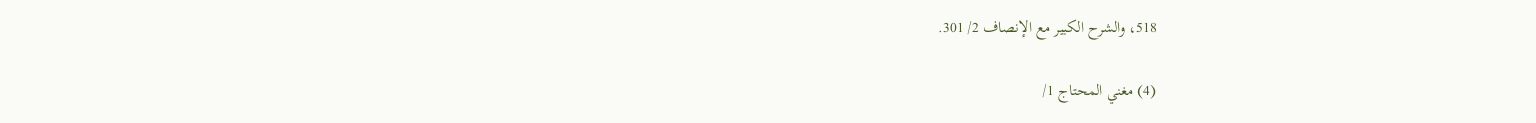518، والشرح الكبير مع الإنصاف 2/ 301.

(4) مغني المحتاج 1/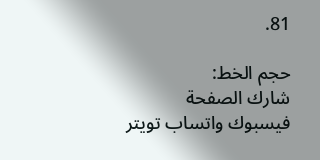81.

حجم الخط:
شارك الصفحة
فيسبوك واتساب تويتر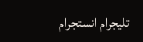تليجرام انستجرام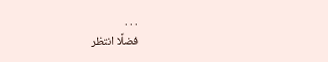. . .
فضلًا انتظر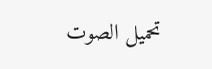تحميل الصوت